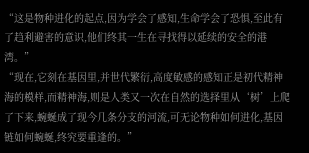“这是物种进化的起点,因为学会了感知,生命学会了恐惧,至此有了趋利避害的意识,他们终其一生在寻找得以延续的安全的港湾。”
“现在,它刻在基因里,并世代繁衍,高度敏感的感知正是初代精神海的模样,而精神海,则是人类又一次在自然的选择里从‘树’上爬了下来,蜿蜒成了现今几条分支的河流,可无论物种如何进化,基因链如何蜿蜒,终究要重逢的。”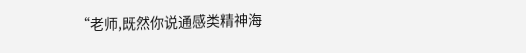“老师,既然你说通感类精神海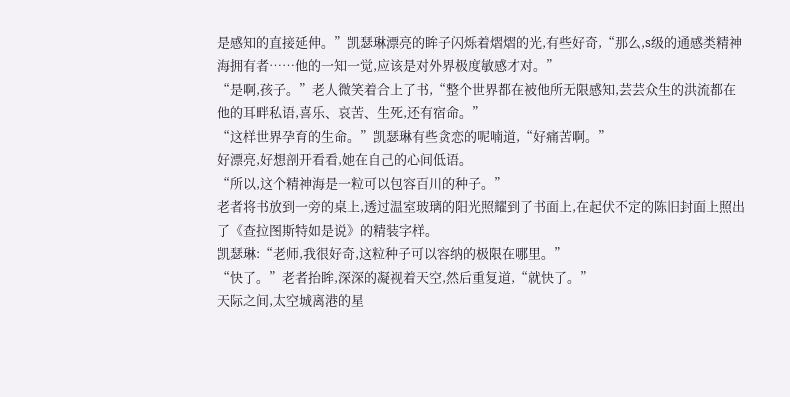是感知的直接延伸。”凯瑟琳漂亮的眸子闪烁着熠熠的光,有些好奇,“那么,s级的通感类精神海拥有者……他的一知一觉,应该是对外界极度敏感才对。”
“是啊,孩子。”老人微笑着合上了书,“整个世界都在被他所无限感知,芸芸众生的洪流都在他的耳畔私语,喜乐、哀苦、生死,还有宿命。”
“这样世界孕育的生命。”凯瑟琳有些贪恋的呢喃道,“好痛苦啊。”
好漂亮,好想剖开看看,她在自己的心间低语。
“所以,这个精神海是一粒可以包容百川的种子。”
老者将书放到一旁的桌上,透过温室玻璃的阳光照耀到了书面上,在起伏不定的陈旧封面上照出了《查拉图斯特如是说》的精装字样。
凯瑟琳:“老师,我很好奇,这粒种子可以容纳的极限在哪里。”
“快了。”老者抬眸,深深的凝视着天空,然后重复道,“就快了。”
天际之间,太空城离港的星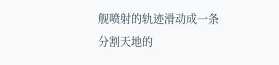舰喷射的轨迹滑动成一条分割天地的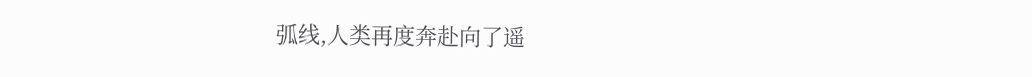弧线,人类再度奔赴向了遥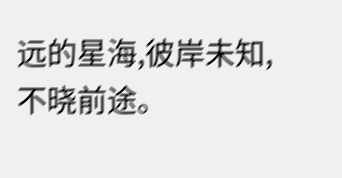远的星海,彼岸未知,不晓前途。